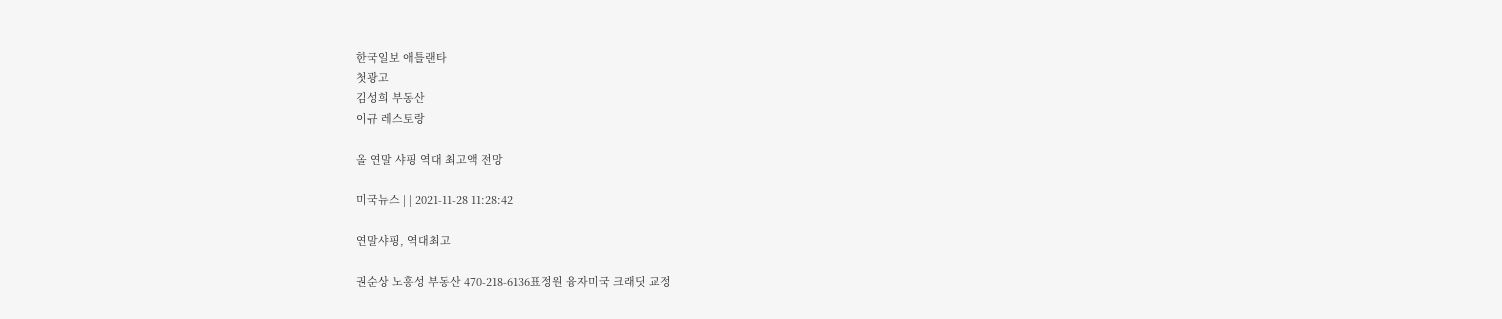한국일보 애틀랜타
첫광고
김성희 부동산
이규 레스토랑

올 연말 샤핑 역대 최고액 전망

미국뉴스 | | 2021-11-28 11:28:42

연말샤핑, 역대최고

권순상 노흥성 부동산 470-218-6136표정원 융자미국 크래딧 교정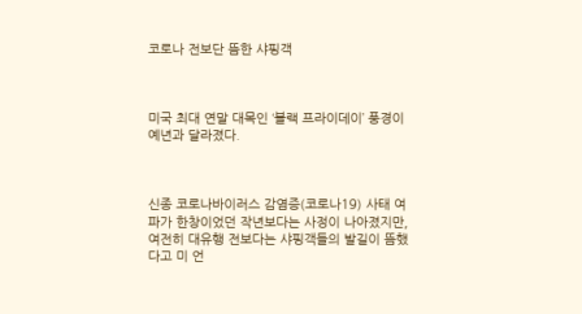코로나 전보단 뜸한 샤핑객



미국 최대 연말 대목인 ‘블랙 프라이데이’ 풍경이 예년과 달라졌다.



신종 코로나바이러스 감염증(코로나19) 사태 여파가 한창이었던 작년보다는 사정이 나아졌지만, 여전히 대유행 전보다는 샤핑객들의 발길이 뜸했다고 미 언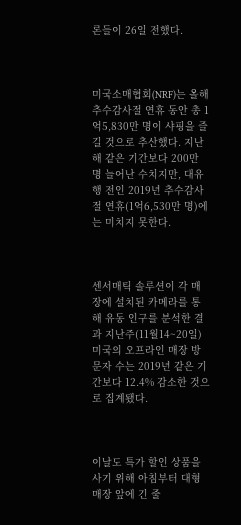론들이 26일 전했다.



미국소매협회(NRF)는 올해 추수감사절 연휴 동안 총 1억5,830만 명이 샤핑을 즐길 것으로 추산했다. 지난해 같은 기간보다 200만 명 늘어난 수치지만, 대유행 전인 2019년 추수감사절 연휴(1억6,530만 명)에는 미치지 못한다.



센서매틱 솔루션이 각 매장에 설치된 카메라를 통해 유동 인구를 분석한 결과 지난주(11월14~20일) 미국의 오프라인 매장 방문자 수는 2019년 같은 기간보다 12.4% 감소한 것으로 집계됐다.



이날도 특가 할인 상품을 사기 위해 아침부터 대형 매장 앞에 긴 줄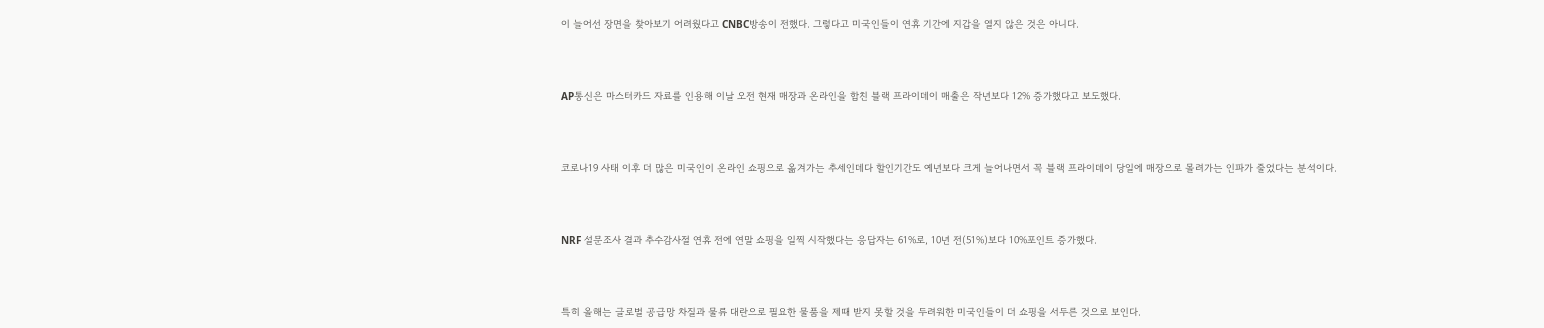이 늘어선 장면을 찾아보기 어려웠다고 CNBC방송이 전했다. 그렇다고 미국인들이 연휴 기간에 지갑을 열지 않은 것은 아니다.



AP통신은 마스터카드 자료를 인용해 이날 오전 현재 매장과 온라인을 합친 블랙 프라이데이 매출은 작년보다 12% 증가했다고 보도했다.



코로나19 사태 이후 더 많은 미국인이 온라인 쇼핑으로 옮겨가는 추세인데다 할인기간도 예년보다 크게 늘어나면서 꼭 블랙 프라이데이 당일에 매장으로 몰려가는 인파가 줄었다는 분석이다.



NRF 설문조사 결과 추수감사절 연휴 전에 연말 쇼핑을 일찍 시작했다는 응답자는 61%로, 10년 전(51%)보다 10%포인트 증가했다.



특히 올해는 글로벌 공급망 차질과 물류 대란으로 필요한 물품을 제때 받지 못할 것을 두려워한 미국인들이 더 쇼핑을 서두른 것으로 보인다.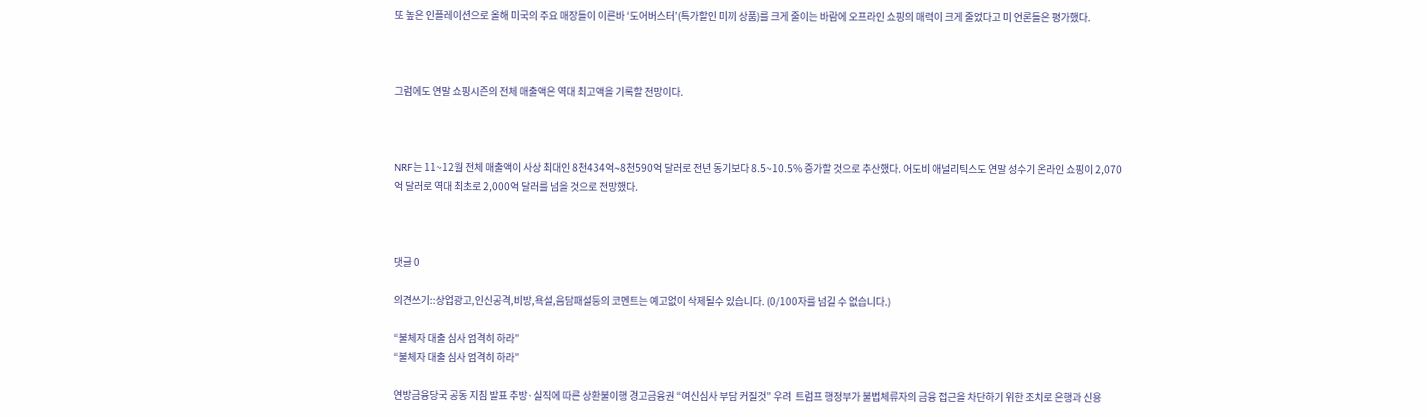또 높은 인플레이션으로 올해 미국의 주요 매장들이 이른바 ‘도어버스터’(특가할인 미끼 상품)를 크게 줄이는 바람에 오프라인 쇼핑의 매력이 크게 줄었다고 미 언론들은 평가했다.



그럼에도 연말 쇼핑시즌의 전체 매출액은 역대 최고액을 기록할 전망이다.



NRF는 11~12월 전체 매출액이 사상 최대인 8천434억∼8천590억 달러로 전년 동기보다 8.5~10.5% 증가할 것으로 추산했다. 어도비 애널리틱스도 연말 성수기 온라인 쇼핑이 2,070억 달러로 역대 최초로 2,000억 달러를 넘을 것으로 전망했다.



댓글 0

의견쓰기::상업광고,인신공격,비방,욕설,음담패설등의 코멘트는 예고없이 삭제될수 있습니다. (0/100자를 넘길 수 없습니다.)

“불체자 대출 심사 엄격히 하라”
“불체자 대출 심사 엄격히 하라”

연방금융당국 공동 지침 발표 추방·실직에 따른 상환불이행 경고금융권 “여신심사 부담 커질것” 우려  트럼프 행정부가 불법체류자의 금융 접근을 차단하기 위한 조치로 은행과 신용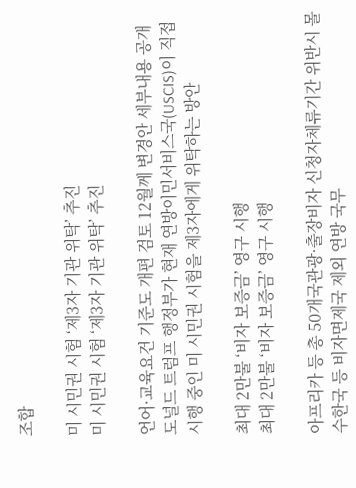조합

미 시민권 시험 ‘제3자 기관 위탁’ 추진
미 시민권 시험 ‘제3자 기관 위탁’ 추진

언어·교육요건 기준도 개편 검토 12월께 변경안 세부내용 공개 도널드 트럼프 행정부가 현재 연방이민서비스국(USCIS)이 직접 시행 중인 미 시민권 시험을 제3자에게 위탁하는 방안

최대 2만불 ‘비자 보증금’ 영구 시행
최대 2만불 ‘비자 보증금’ 영구 시행

아프리카 등 총 50개국관광·출장비자 신청자체류기간 위반시 몰수한국 등 비자면제국 제외 연방 국무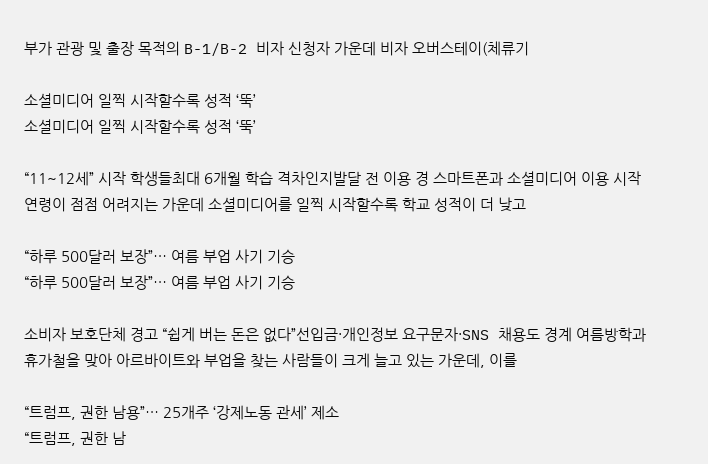부가 관광 및 출장 목적의 B-1/B-2 비자 신청자 가운데 비자 오버스테이(체류기

소셜미디어 일찍 시작할수록 성적 ‘뚝’
소셜미디어 일찍 시작할수록 성적 ‘뚝’

“11~12세” 시작 학생들최대 6개월 학습 격차인지발달 전 이용 경 스마트폰과 소셜미디어 이용 시작 연령이 점점 어려지는 가운데 소셜미디어를 일찍 시작할수록 학교 성적이 더 낮고

“하루 500달러 보장”… 여름 부업 사기 기승
“하루 500달러 보장”… 여름 부업 사기 기승

소비자 보호단체 경고 “쉽게 버는 돈은 없다”선입금·개인정보 요구문자·SNS 채용도 경계 여름방학과 휴가철을 맞아 아르바이트와 부업을 찾는 사람들이 크게 늘고 있는 가운데, 이를

“트럼프, 권한 남용”… 25개주 ‘강제노동 관세’ 제소
“트럼프, 권한 남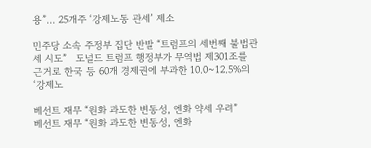용”… 25개주 ‘강제노동 관세’ 제소

민주당 소속 주정부 집단 반발 “트럼프의 세번째 불법관세 시도”   도널드 트럼프 행정부가 무역법 제301조를 근거로 한국 등 60개 경제권에 부과한 10.0~12.5%의 ‘강제노

베선트 재무 “원화 과도한 변동성, 엔화 약세 우려”
베선트 재무 “원화 과도한 변동성, 엔화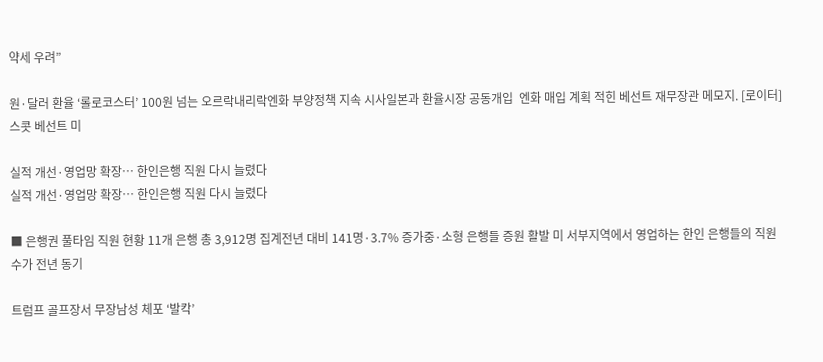약세 우려”

원·달러 환율 ‘롤로코스터’ 100원 넘는 오르락내리락엔화 부양정책 지속 시사일본과 환율시장 공동개입  엔화 매입 계획 적힌 베선트 재무장관 메모지. [로이터]  스콧 베선트 미

실적 개선·영업망 확장… 한인은행 직원 다시 늘렸다
실적 개선·영업망 확장… 한인은행 직원 다시 늘렸다

■ 은행권 풀타임 직원 현황 11개 은행 총 3,912명 집계전년 대비 141명·3.7% 증가중·소형 은행들 증원 활발 미 서부지역에서 영업하는 한인 은행들의 직원 수가 전년 동기

트럼프 골프장서 무장남성 체포 ‘발칵’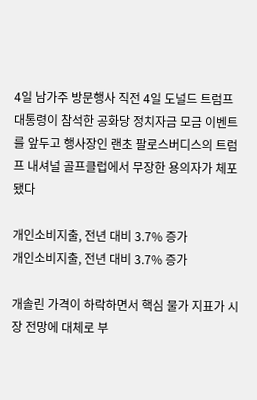4일 남가주 방문행사 직전 4일 도널드 트럼프 대통령이 참석한 공화당 정치자금 모금 이벤트를 앞두고 행사장인 랜초 팔로스버디스의 트럼프 내셔널 골프클럽에서 무장한 용의자가 체포됐다

개인소비지출, 전년 대비 3.7% 증가
개인소비지출, 전년 대비 3.7% 증가

개솔린 가격이 하락하면서 핵심 물가 지표가 시장 전망에 대체로 부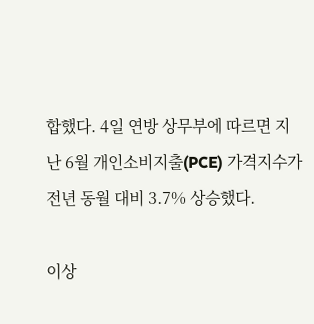합했다. 4일 연방 상무부에 따르면 지난 6월 개인소비지출(PCE) 가격지수가 전년 동월 대비 3.7% 상승했다.

이상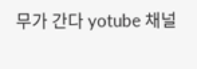무가 간다 yotube 채널